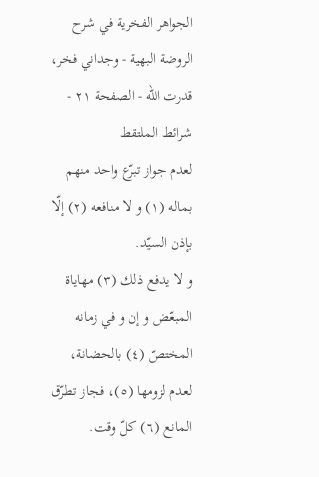الجواهر الفخرية في شرح الروضة البهية - وجداني فخر، قدرت الله - الصفحة ٢١ - شرائط الملتقط
لعدم جواز تبرّع واحد منهم بماله (١) و لا منافعه (٢) إلّا بإذن السيّد.
و لا يدفع ذلك (٣) مهاياة المبعّض و إن و في زمانه المختصّ (٤) بالحضانة، لعدم لزومها (٥)، فجاز تطرّق المانع (٦) كلّ وقت.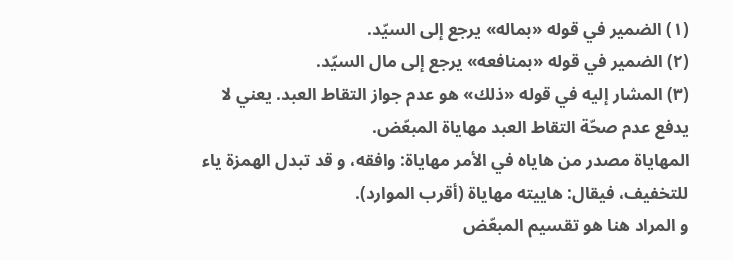(١) الضمير في قوله «بماله» يرجع إلى السيّد.
(٢) الضمير في قوله «بمنافعه» يرجع إلى مال السيّد.
(٣) المشار إليه في قوله «ذلك» هو عدم جواز التقاط العبد. يعني لا يدفع عدم صحّة التقاط العبد مهاياة المبعّض.
المهاياة مصدر من هاياه في الأمر مهاياة: وافقه، و قد تبدل الهمزة ياء للتخفيف، فيقال: هاييته مهاياة (أقرب الموارد).
و المراد هنا هو تقسيم المبعّض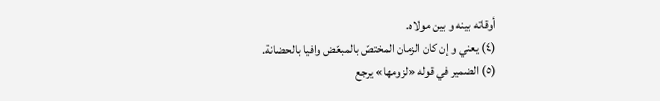أوقاته بينه و بين مولاه.
(٤) يعني و إن كان الزمان المختصّ بالمبعّض وافيا بالحضانة.
(٥) الضمير في قوله «لزومها» يرجع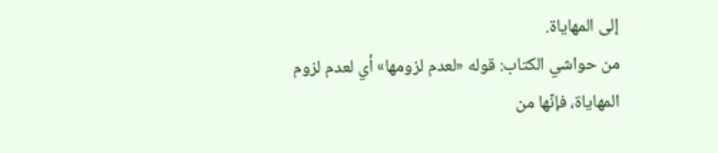إلى المهاياة.
من حواشي الكتاب: قوله «لعدم لزومها» أي لعدم لزوم المهاياة، فإنّها من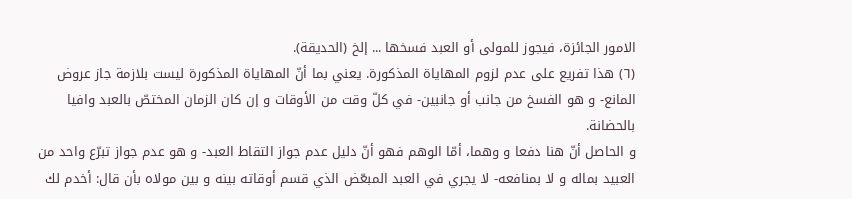الامور الجائزة، فيجوز للمولى أو العبد فسخها ... إلخ (الحديقة).
(٦) هذا تفريع على عدم لزوم المهاياة المذكورة. يعني بما أنّ المهاياة المذكورة ليست بلازمة جاز عروض المانع- و هو الفسخ من جانب أو جانبين- في كلّ وقت من الأوقات و إن كان الزمان المختصّ بالعبد وافيا بالحضانة.
و الحاصل أنّ هنا دفعا و وهما، أمّا الوهم فهو أنّ دليل عدم جواز التقاط العبد- و هو عدم جواز تبرّع واحد من العبيد بماله و لا بمنافعه- لا يجري في العبد المبعّض الذي قسم أوقاته بينه و بين مولاه بأن قال: أخدم لك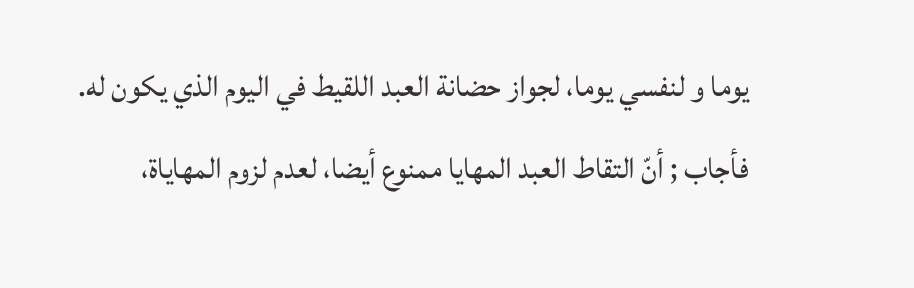يوما و لنفسي يوما، لجواز حضانة العبد اللقيط في اليوم الذي يكون له.
فأجاب ; أنّ التقاط العبد المهايا ممنوع أيضا، لعدم لزوم المهاياة،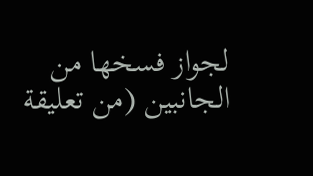لجواز فسخها من الجانبين (من تعليقة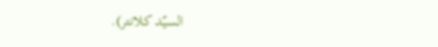السيّد كلانتر).